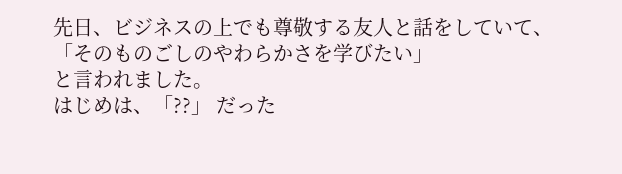先日、ビジネスの上でも尊敬する友人と話をしていて、
「そのものごしのやわらかさを学びたい」
と言われました。
はじめは、「??」 だった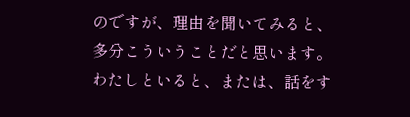のですが、理由を聞いてみると、
多分こういうことだと思います。
わたしといると、または、話をす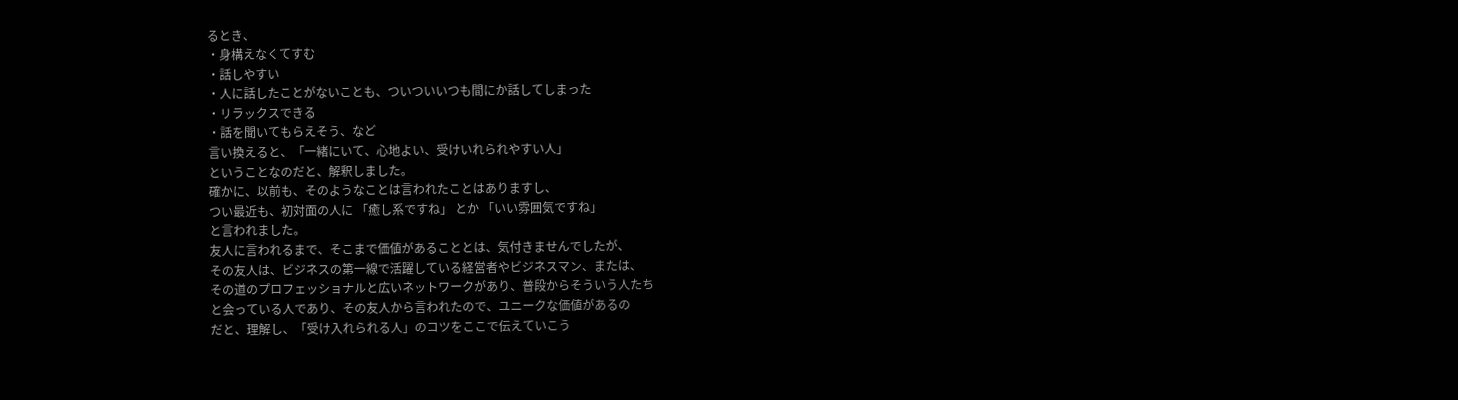るとき、
・身構えなくてすむ
・話しやすい
・人に話したことがないことも、ついついいつも間にか話してしまった
・リラックスできる
・話を聞いてもらえそう、など
言い換えると、「一緒にいて、心地よい、受けいれられやすい人」
ということなのだと、解釈しました。
確かに、以前も、そのようなことは言われたことはありますし、
つい最近も、初対面の人に 「癒し系ですね」 とか 「いい雰囲気ですね」
と言われました。
友人に言われるまで、そこまで価値があることとは、気付きませんでしたが、
その友人は、ビジネスの第一線で活躍している経営者やビジネスマン、または、
その道のプロフェッショナルと広いネットワークがあり、普段からそういう人たち
と会っている人であり、その友人から言われたので、ユニークな価値があるの
だと、理解し、「受け入れられる人」のコツをここで伝えていこう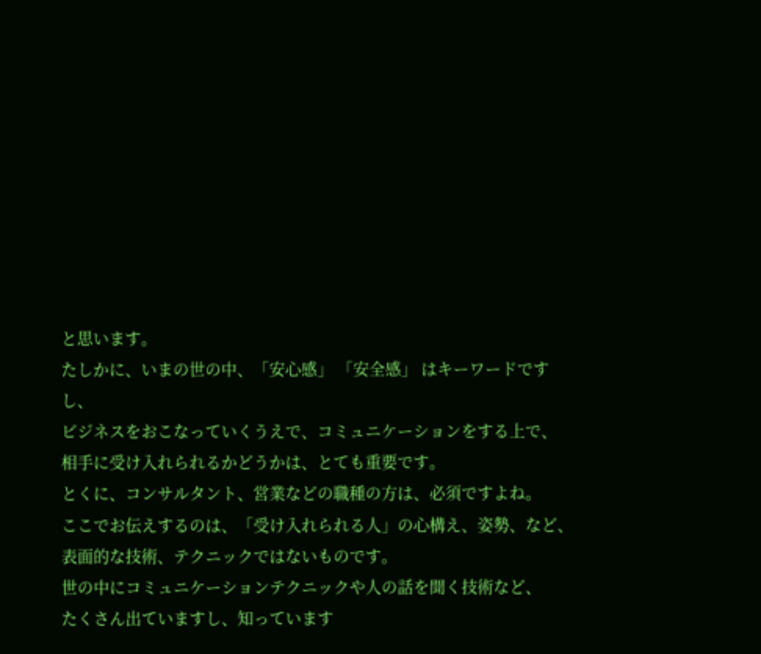と思います。
たしかに、いまの世の中、「安心感」 「安全感」 はキーワードですし、
ビジネスをおこなっていくうえで、コミュニケーションをする上で、
相手に受け入れられるかどうかは、とても重要です。
とくに、コンサルタント、営業などの職種の方は、必須ですよね。
ここでお伝えするのは、「受け入れられる人」の心構え、姿勢、など、
表面的な技術、テクニックではないものです。
世の中にコミュニケーションテクニックや人の話を聞く技術など、
たくさん出ていますし、知っています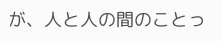が、人と人の間のことっ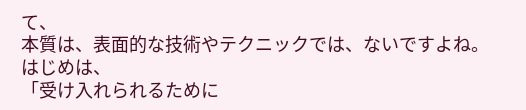て、
本質は、表面的な技術やテクニックでは、ないですよね。
はじめは、
「受け入れられるために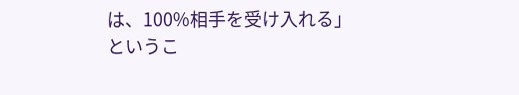は、100%相手を受け入れる」
というこ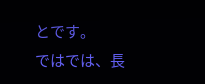とです。
ではでは、長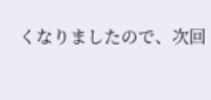くなりましたので、次回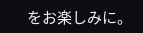をお楽しみに。